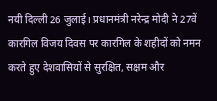नयी दिल्ली 26 जुलाई। प्रधानमंत्री नरेन्द्र मोदी ने 27वें कारगिल विजय दिवस पर कारगिल के शहीदों को नमन करते हुए देशवासियों से सुरक्षित, सक्षम और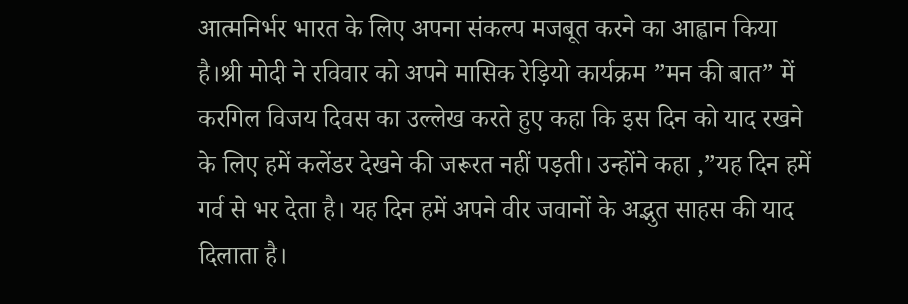आत्मनिर्भर भारत के लिए अपना संकल्प मजबूत करने का आह्वान किया है।श्री मोदी ने रविवार को अपने मासिक रेड़ियो कार्यक्रम ”मन की बात” में करगिल विजय दिवस का उल्लेख करते हुए कहा कि इस दिन को याद रखने के लिए हमें कलेंडर देखने की जरूरत नहीं पड़ती। उन्होंने कहा ,”यह दिन हमें गर्व से भर देता है। यह दिन हमें अपने वीर जवानों के अद्भुत साहस की याद दिलाता है।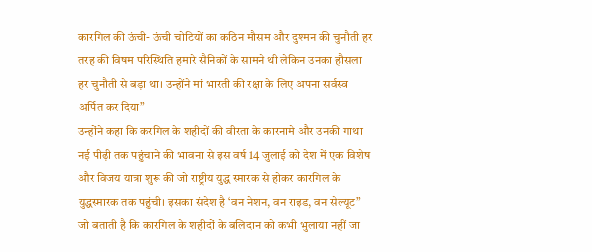कारगिल की ऊंची- ऊंची चोटियों का कठिन मौसम और दुश्मन की चुनौती हर तरह की विषम परिस्थिति हमारे सैनिकों के सामने थी लेकिन उनका हौसला हर चुनौती से बड़ा था। उन्होंने मां भारती की रक्षा के लिए अपना सर्वस्व अर्पित कर दिया”
उन्होंने कहा कि करगिल के शहीदों की वीरता के कारनामे और उनकी गाथा नई पीढ़ी तक पहुंचाने की भावना से इस वर्ष 14 जुलाई को देश में एक विशेष और विजय यात्रा शुरू की जो राष्ट्रीय युद्ध स्मारक से होकर कारगिल के युद्धस्मारक तक पहुंची। इसका संदेश है ‘वन नेशन, वन राइड, वन सेल्यूट” जो बताती है कि कारगिल के शहीदों के बलिदान को कभी भुलाया नहीं जा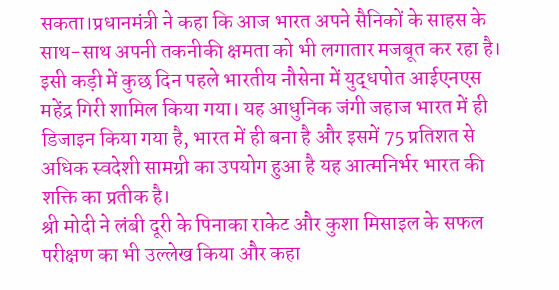सकता।प्रधानमंत्री ने कहा कि आज भारत अपने सैनिकों के साहस के साथ-साथ अपनी तकनीकी क्षमता को भी लगातार मजबूत कर रहा है। इसी कड़ी में कुछ दिन पहले भारतीय नौसेना में युद्धपोत आईएनएस महेंद्र गिरी शामिल किया गया। यह आधुनिक जंगी जहाज भारत में ही डिजाइन किया गया है, भारत में ही बना है और इसमें 75 प्रतिशत से अधिक स्वदेशी सामग्री का उपयोग हुआ है यह आत्मनिर्भर भारत की शक्ति का प्रतीक है।
श्री मोदी ने लंबी दूरी के पिनाका राकेट और कुशा मिसाइल के सफल परीक्षण का भी उल्लेख किया और कहा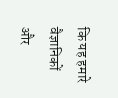कि यह हमारे वैज्ञानिकों और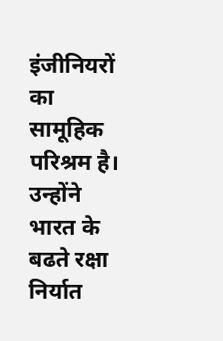इंजीनियरों का सामूहिक परिश्रम है। उन्होंने भारत के बढते रक्षा निर्यात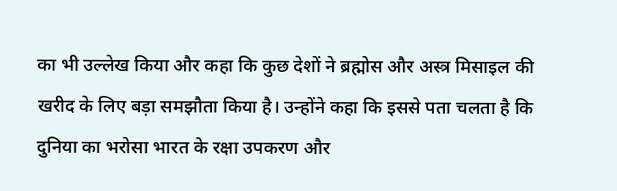का भी उल्लेख किया और कहा कि कुछ देशों ने ब्रह्मोस और अस्त्र मिसाइल की खरीद के लिए बड़ा समझौता किया है। उन्होंने कहा कि इससे पता चलता है कि दुनिया का भरोसा भारत के रक्षा उपकरण और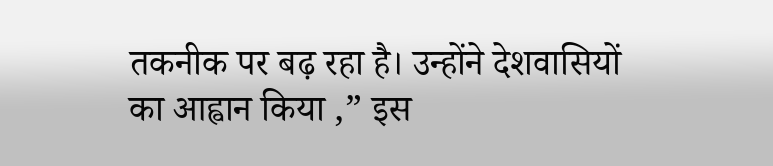तकनीक पर बढ़ रहा है। उन्होंने देशवासियों का आह्वान किया ,” इस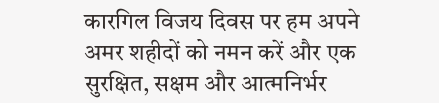कारगिल विजय दिवस पर हम अपने अमर शहीदों को नमन करें और एक सुरक्षित, सक्षम और आत्मनिर्भर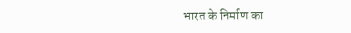भारत के निर्माण का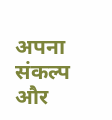अपना संकल्प और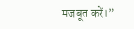मजबूत करें।”